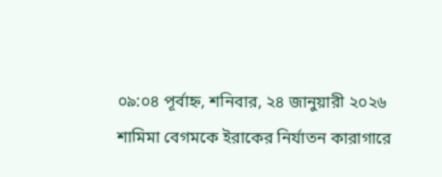০৯:০৪ পূর্বাহ্ন, শনিবার, ২৪ জানুয়ারী ২০২৬
শামিমা বেগমকে ইরাকের নির্যাতন কারাগারে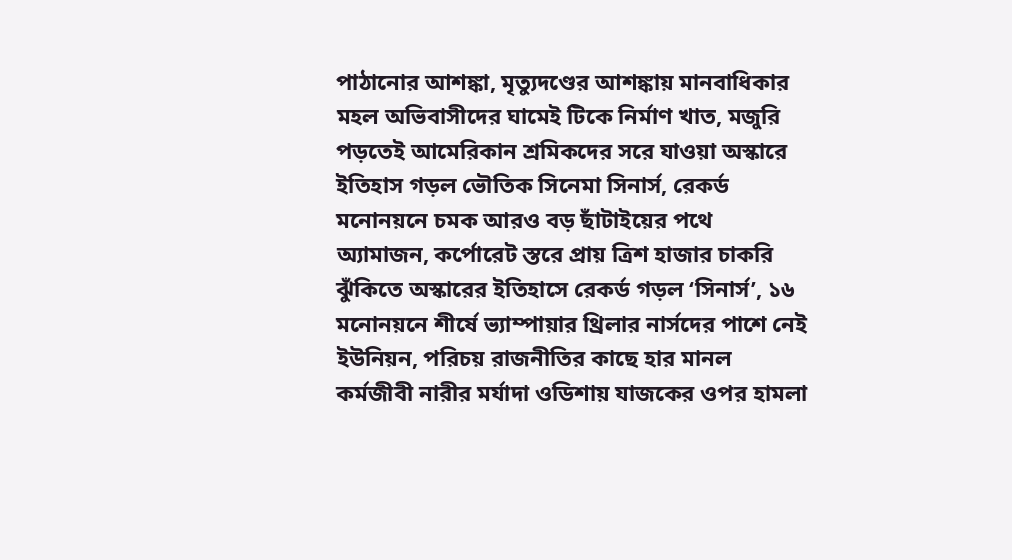পাঠানোর আশঙ্কা, মৃত্যুদণ্ডের আশঙ্কায় মানবাধিকার মহল অভিবাসীদের ঘামেই টিকে নির্মাণ খাত, মজুরি পড়তেই আমেরিকান শ্রমিকদের সরে যাওয়া অস্কারে ইতিহাস গড়ল ভৌতিক সিনেমা সিনার্স, রেকর্ড মনোনয়নে চমক আরও বড় ছাঁটাইয়ের পথে অ্যামাজন, কর্পোরেট স্তরে প্রায় ত্রিশ হাজার চাকরি ঝুঁকিতে অস্কারের ইতিহাসে রেকর্ড গড়ল ‘সিনার্স’, ১৬ মনোনয়নে শীর্ষে ভ্যাম্পায়ার থ্রিলার নার্সদের পাশে নেই ইউনিয়ন, পরিচয় রাজনীতির কাছে হার মানল কর্মজীবী নারীর মর্যাদা ওডিশায় যাজকের ওপর হামলা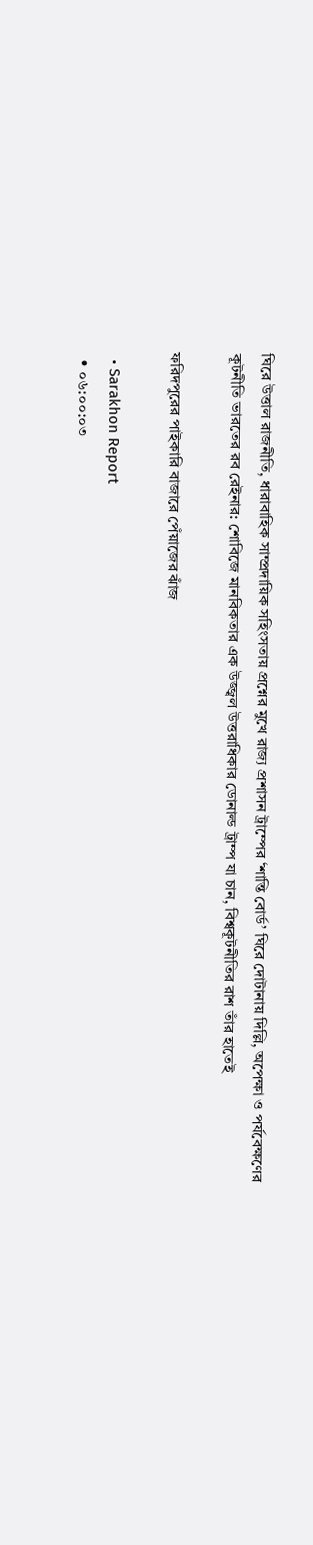ঘিরে উত্তাল রাজনীতি, ধারাবাহিক সাম্প্রদায়িক সহিংসতায় প্রশ্নের মুখে রাজ্য প্রশাসন ট্রাম্পের ‘শান্তি বোর্ড’ ঘিরে দোটানায় দিল্লি, অপেক্ষা ও পর্যবেক্ষণের কূটনীতি ভারতের রব রেইনার: শোবিজে মানবিকতার এক উজ্জ্বল উত্তরাধিকার ডোনাল্ড ট্রাম্প যা চান, বিশ্বকূটনীতির রাশ তাঁর হাতেই

ফরিদপুরের পাইকারি বাজারে পেঁয়াজের ঝাঁজ

  • Sarakhon Report
  • ০৬:০০:০৩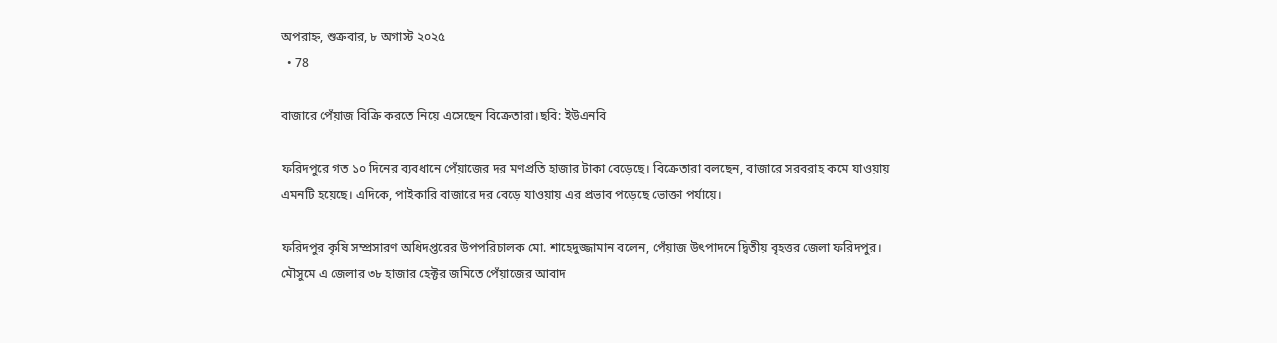অপরাহ্ন, শুক্রবার, ৮ অগাস্ট ২০২৫
  • 78

বাজারে পেঁয়াজ বিক্রি করতে নিয়ে এসেছেন বিক্রেতারা।ছবি: ইউএনবি

ফরিদপুরে গত ১০ দিনের ব্যবধানে পেঁয়াজের দর মণপ্রতি হাজার টাকা বেড়েছে। বিক্রেতারা বলছেন, বাজারে সরবরাহ কমে যাওয়ায় এমনটি হয়েছে। এদিকে, পাইকারি বাজারে দর বেড়ে যাওয়ায় এর প্রভাব পড়েছে ভোক্তা পর্যায়ে।

ফরিদপুর কৃষি সম্প্রসারণ অধিদপ্তরের উপপরিচালক মো. শাহেদুজ্জামান বলেন, পেঁয়াজ উৎপাদনে দ্বিতীয় বৃহত্তর জেলা ফরিদপুর। মৌসুমে এ জেলার ৩৮ হাজার হেক্টর জমিতে পেঁয়াজের আবাদ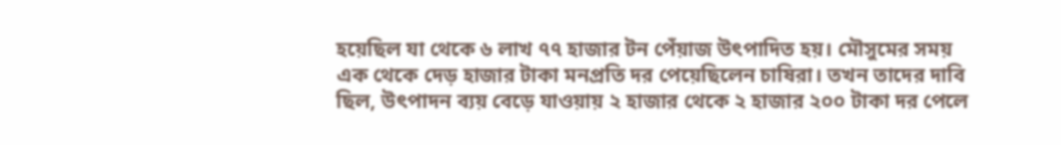হয়েছিল যা থেকে ৬ লাখ ৭৭ হাজার টন পেঁয়াজ উৎপাদিত হয়। মৌসুমের সময় এক থেকে দেড় হাজার টাকা মনপ্রতি দর পেয়েছিলেন চাষিরা। তখন তাদের দাবি ছিল, উৎপাদন ব্যয় বেড়ে যাওয়ায় ২ হাজার থেকে ২ হাজার ২০০ টাকা দর পেলে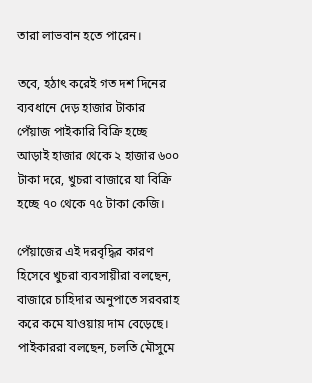তারা লাভবান হতে পারেন।

তবে, হঠাৎ করেই গত দশ দিনের ব্যবধানে দেড় হাজার টাকার পেঁয়াজ পাইকারি বিক্রি হচ্ছে আড়াই হাজার থেকে ২ হাজার ৬০০ টাকা দরে, খুচরা বাজারে যা বিক্রি হচ্ছে ৭০ থেকে ৭৫ টাকা কেজি।

পেঁয়াজের এই দরবৃদ্ধির কারণ হিসেবে খুচরা ব্যবসায়ীরা বলছেন, বাজারে চাহিদার অনুপাতে সরবরাহ করে কমে যাওয়ায় দাম বেড়েছে। পাইকাররা বলছেন, চলতি মৌসুমে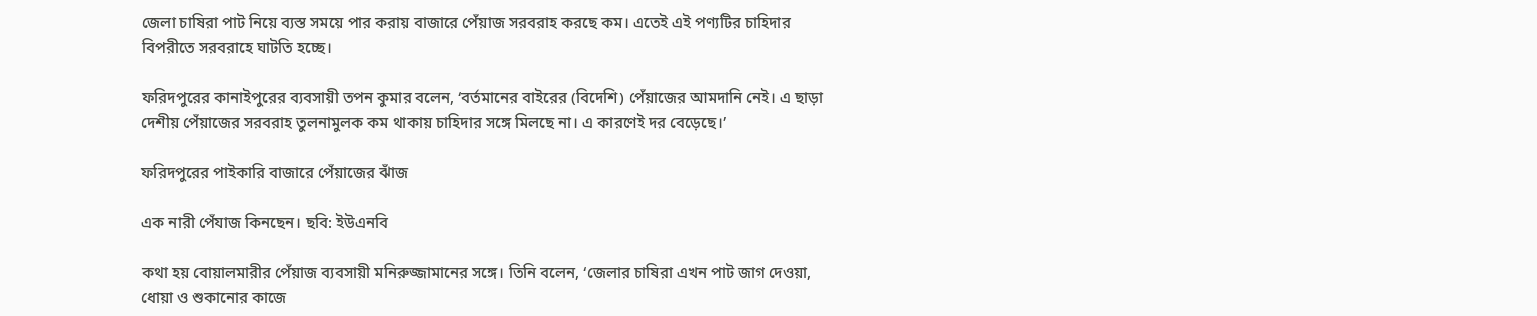জেলা চাষিরা পাট নিয়ে ব্যস্ত সময়ে পার করায় বাজারে পেঁয়াজ সরবরাহ করছে কম। এতেই এই পণ্যটির চাহিদার বিপরীতে সরবরাহে ঘাটতি হচ্ছে।

ফরিদপুরের কানাইপুরের ব্যবসায়ী তপন কুমার বলেন, ‘বর্তমানের বাইরের (বিদেশি) পেঁয়াজের আমদানি নেই। এ ছাড়া দেশীয় পেঁয়াজের সরবরাহ তুলনামুলক কম থাকায় চাহিদার সঙ্গে মিলছে না। এ কারণেই দর বেড়েছে।’

ফরিদপুরের পাইকারি বাজারে পেঁয়াজের ঝাঁজ

এক নারী পেঁযাজ কিনছেন। ছবি: ইউএনবি

কথা হয় বোয়ালমারীর পেঁয়াজ ব্যবসায়ী মনিরুজ্জামানের সঙ্গে। তিনি বলেন, ‘জেলার চাষিরা এখন পাট জাগ দেওয়া, ধোয়া ও শুকানোর কাজে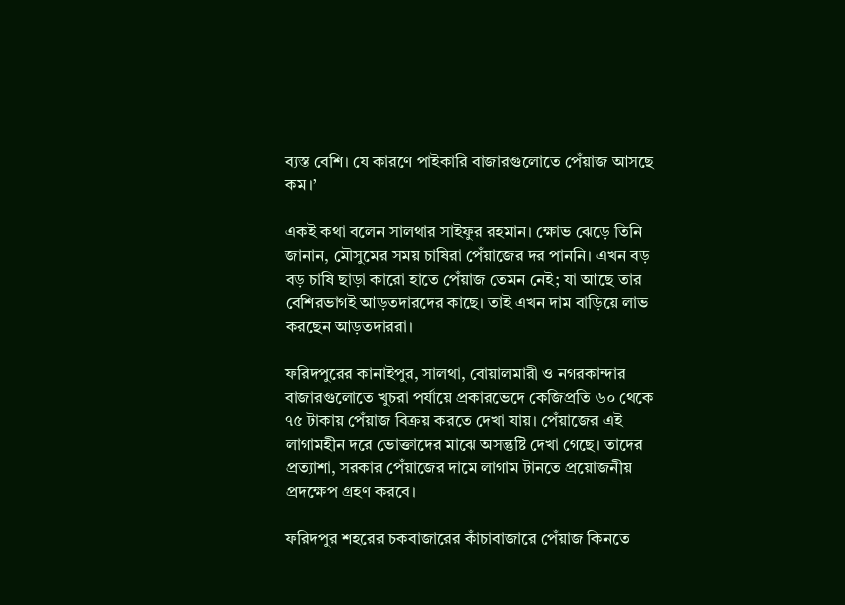ব্যস্ত বেশি। যে কারণে পাইকারি বাজারগুলোতে পেঁয়াজ আসছে কম।’

একই কথা বলেন সালথার সাইফুর রহমান। ক্ষোভ ঝেড়ে তিনি জানান, মৌসুমের সময় চাষিরা পেঁয়াজের দর পাননি। এখন বড় বড় চাষি ছাড়া কারো হাতে পেঁয়াজ তেমন নেই; যা আছে তার বেশিরভাগই আড়তদারদের কাছে। তাই এখন দাম বাড়িয়ে লাভ করছেন আড়তদাররা।

ফরিদপুরের কানাইপুর, সালথা, বোয়ালমারী ও নগরকান্দার বাজারগুলোতে খুচরা পর্যায়ে প্রকারভেদে কেজিপ্রতি ৬০ থেকে ৭৫ টাকায় পেঁয়াজ বিক্রয় করতে দেখা যায়। পেঁয়াজের এই লাগামহীন দরে ভোক্তাদের মাঝে অসন্তুষ্টি দেখা গেছে। তাদের প্রত্যাশা, সরকার পেঁয়াজের দামে লাগাম টানতে প্রয়োজনীয় প্রদক্ষেপ গ্রহণ করবে।

ফরিদপুর শহরের চকবাজারের কাঁচাবাজারে পেঁয়াজ কিনতে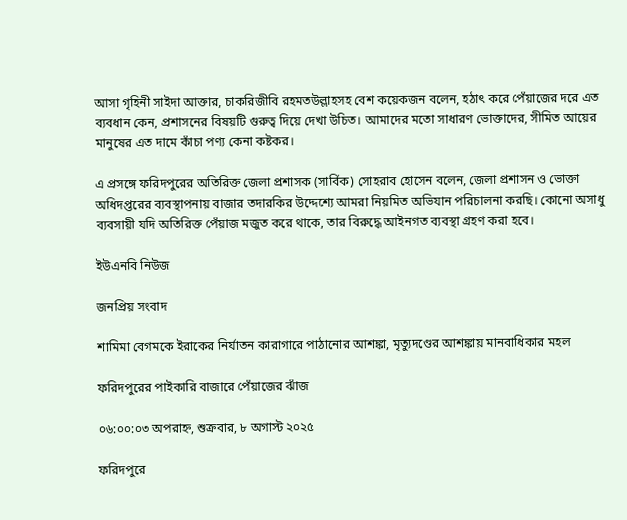আসা গৃহিনী সাইদা আক্তার, চাকরিজীবি রহমতউল্লাহসহ বেশ কয়েকজন বলেন, হঠাৎ করে পেঁয়াজের দরে এত ব্যবধান কেন, প্রশাসনের বিষয়টি গুরুত্ব দিয়ে দেখা উচিত। আমাদের মতো সাধারণ ভোক্তাদের, সীমিত আয়ের মানুষের এত দামে কাঁচা পণ্য কেনা কষ্টকর।

এ প্রসঙ্গে ফরিদপুরের অতিরিক্ত জেলা প্রশাসক (সার্বিক) সোহরাব হোসেন বলেন, জেলা প্রশাসন ও ভোক্তা অধিদপ্তরের ব্যবস্থাপনায় বাজার তদারকির উদ্দেশ্যে আমরা নিয়মিত অভিযান পরিচালনা করছি। কোনো অসাধু ব্যবসায়ী যদি অতিরিক্ত পেঁয়াজ মজুত করে থাকে, তার বিরুদ্ধে আইনগত ব্যবস্থা গ্রহণ করা হবে।

ইউএনবি নিউজ

জনপ্রিয় সংবাদ

শামিমা বেগমকে ইরাকের নির্যাতন কারাগারে পাঠানোর আশঙ্কা, মৃত্যুদণ্ডের আশঙ্কায় মানবাধিকার মহল

ফরিদপুরের পাইকারি বাজারে পেঁয়াজের ঝাঁজ

০৬:০০:০৩ অপরাহ্ন, শুক্রবার, ৮ অগাস্ট ২০২৫

ফরিদপুরে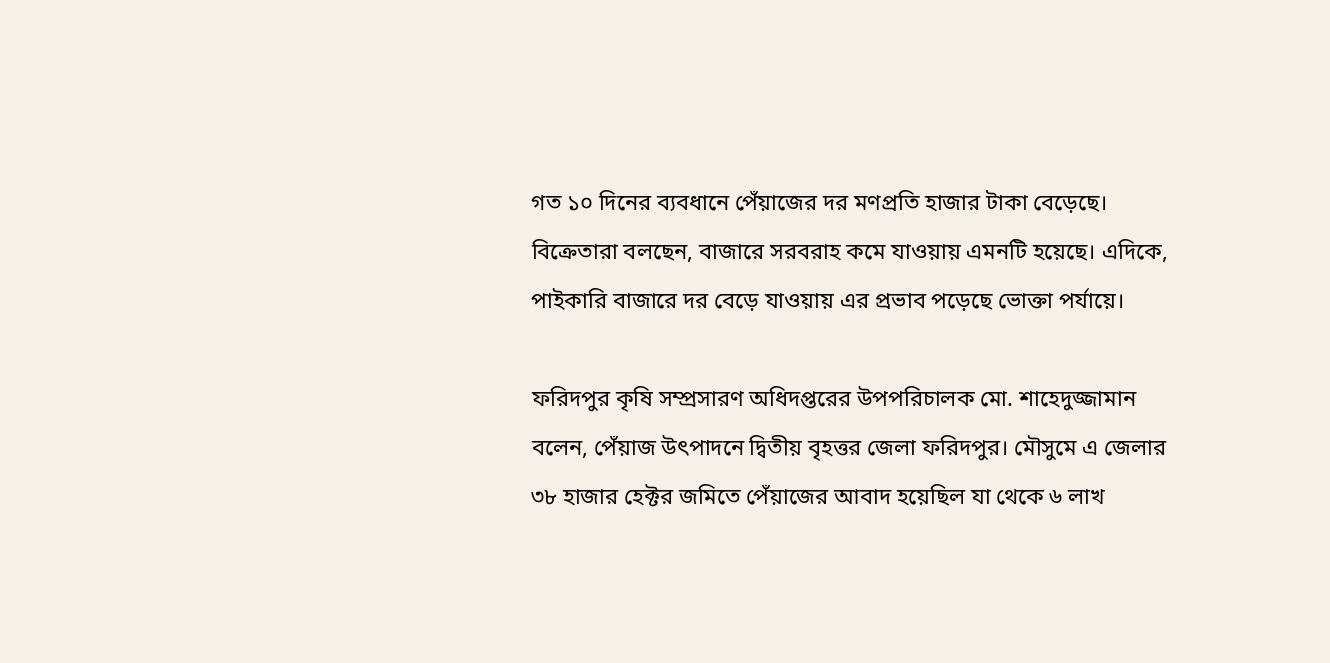গত ১০ দিনের ব্যবধানে পেঁয়াজের দর মণপ্রতি হাজার টাকা বেড়েছে। বিক্রেতারা বলছেন, বাজারে সরবরাহ কমে যাওয়ায় এমনটি হয়েছে। এদিকে, পাইকারি বাজারে দর বেড়ে যাওয়ায় এর প্রভাব পড়েছে ভোক্তা পর্যায়ে।

ফরিদপুর কৃষি সম্প্রসারণ অধিদপ্তরের উপপরিচালক মো. শাহেদুজ্জামান বলেন, পেঁয়াজ উৎপাদনে দ্বিতীয় বৃহত্তর জেলা ফরিদপুর। মৌসুমে এ জেলার ৩৮ হাজার হেক্টর জমিতে পেঁয়াজের আবাদ হয়েছিল যা থেকে ৬ লাখ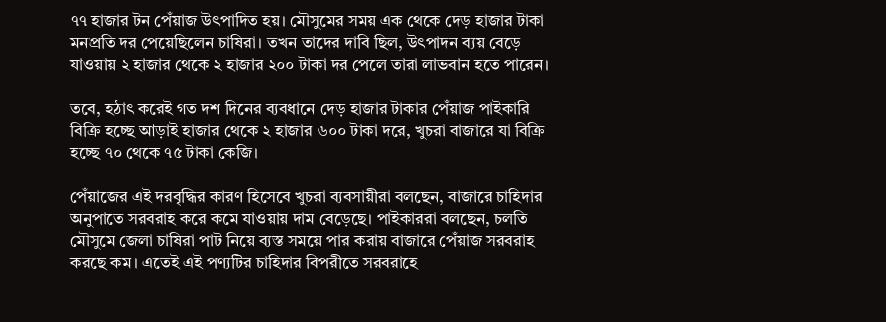৭৭ হাজার টন পেঁয়াজ উৎপাদিত হয়। মৌসুমের সময় এক থেকে দেড় হাজার টাকা মনপ্রতি দর পেয়েছিলেন চাষিরা। তখন তাদের দাবি ছিল, উৎপাদন ব্যয় বেড়ে যাওয়ায় ২ হাজার থেকে ২ হাজার ২০০ টাকা দর পেলে তারা লাভবান হতে পারেন।

তবে, হঠাৎ করেই গত দশ দিনের ব্যবধানে দেড় হাজার টাকার পেঁয়াজ পাইকারি বিক্রি হচ্ছে আড়াই হাজার থেকে ২ হাজার ৬০০ টাকা দরে, খুচরা বাজারে যা বিক্রি হচ্ছে ৭০ থেকে ৭৫ টাকা কেজি।

পেঁয়াজের এই দরবৃদ্ধির কারণ হিসেবে খুচরা ব্যবসায়ীরা বলছেন, বাজারে চাহিদার অনুপাতে সরবরাহ করে কমে যাওয়ায় দাম বেড়েছে। পাইকাররা বলছেন, চলতি মৌসুমে জেলা চাষিরা পাট নিয়ে ব্যস্ত সময়ে পার করায় বাজারে পেঁয়াজ সরবরাহ করছে কম। এতেই এই পণ্যটির চাহিদার বিপরীতে সরবরাহে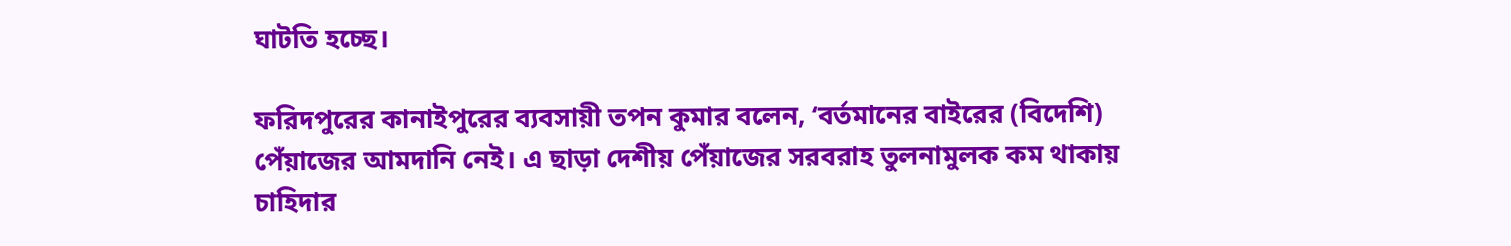ঘাটতি হচ্ছে।

ফরিদপুরের কানাইপুরের ব্যবসায়ী তপন কুমার বলেন, ‘বর্তমানের বাইরের (বিদেশি) পেঁয়াজের আমদানি নেই। এ ছাড়া দেশীয় পেঁয়াজের সরবরাহ তুলনামুলক কম থাকায় চাহিদার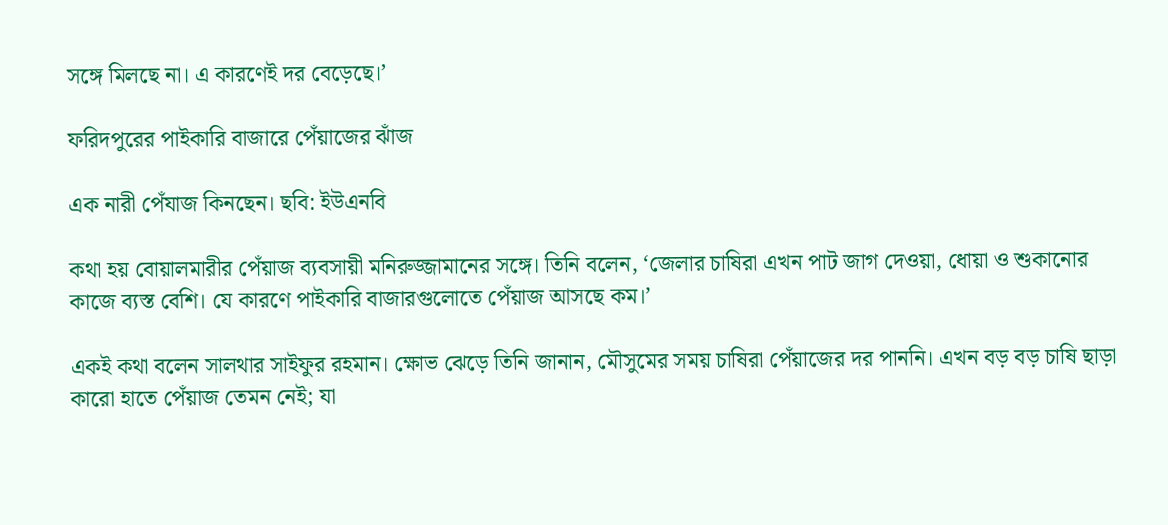সঙ্গে মিলছে না। এ কারণেই দর বেড়েছে।’

ফরিদপুরের পাইকারি বাজারে পেঁয়াজের ঝাঁজ

এক নারী পেঁযাজ কিনছেন। ছবি: ইউএনবি

কথা হয় বোয়ালমারীর পেঁয়াজ ব্যবসায়ী মনিরুজ্জামানের সঙ্গে। তিনি বলেন, ‘জেলার চাষিরা এখন পাট জাগ দেওয়া, ধোয়া ও শুকানোর কাজে ব্যস্ত বেশি। যে কারণে পাইকারি বাজারগুলোতে পেঁয়াজ আসছে কম।’

একই কথা বলেন সালথার সাইফুর রহমান। ক্ষোভ ঝেড়ে তিনি জানান, মৌসুমের সময় চাষিরা পেঁয়াজের দর পাননি। এখন বড় বড় চাষি ছাড়া কারো হাতে পেঁয়াজ তেমন নেই; যা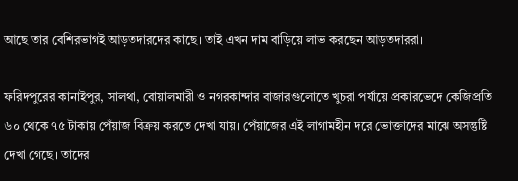আছে তার বেশিরভাগই আড়তদারদের কাছে। তাই এখন দাম বাড়িয়ে লাভ করছেন আড়তদাররা।

ফরিদপুরের কানাইপুর, সালথা, বোয়ালমারী ও নগরকান্দার বাজারগুলোতে খুচরা পর্যায়ে প্রকারভেদে কেজিপ্রতি ৬০ থেকে ৭৫ টাকায় পেঁয়াজ বিক্রয় করতে দেখা যায়। পেঁয়াজের এই লাগামহীন দরে ভোক্তাদের মাঝে অসন্তুষ্টি দেখা গেছে। তাদের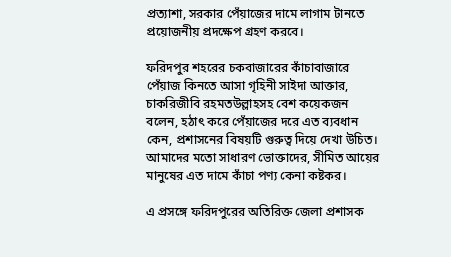প্রত্যাশা, সরকার পেঁয়াজের দামে লাগাম টানতে প্রয়োজনীয় প্রদক্ষেপ গ্রহণ করবে।

ফরিদপুর শহরের চকবাজারের কাঁচাবাজারে পেঁয়াজ কিনতে আসা গৃহিনী সাইদা আক্তার, চাকরিজীবি রহমতউল্লাহসহ বেশ কয়েকজন বলেন, হঠাৎ করে পেঁয়াজের দরে এত ব্যবধান কেন, প্রশাসনের বিষয়টি গুরুত্ব দিয়ে দেখা উচিত। আমাদের মতো সাধারণ ভোক্তাদের, সীমিত আয়ের মানুষের এত দামে কাঁচা পণ্য কেনা কষ্টকর।

এ প্রসঙ্গে ফরিদপুরের অতিরিক্ত জেলা প্রশাসক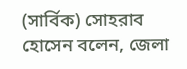(সার্বিক) সোহরাব হোসেন বলেন, জেলা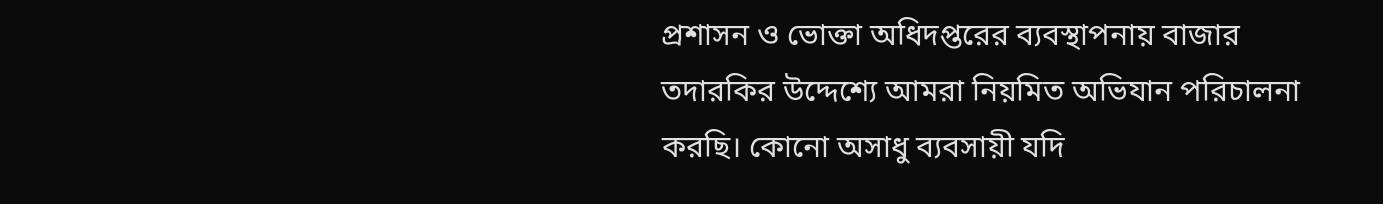প্রশাসন ও ভোক্তা অধিদপ্তরের ব্যবস্থাপনায় বাজার তদারকির উদ্দেশ্যে আমরা নিয়মিত অভিযান পরিচালনা করছি। কোনো অসাধু ব্যবসায়ী যদি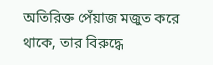অতিরিক্ত পেঁয়াজ মজুত করে থাকে, তার বিরুদ্ধে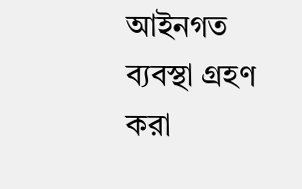আইনগত ব্যবস্থা গ্রহণ করা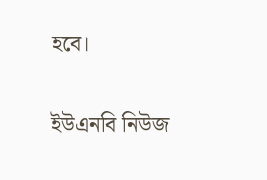হবে।

ইউএনবি নিউজ